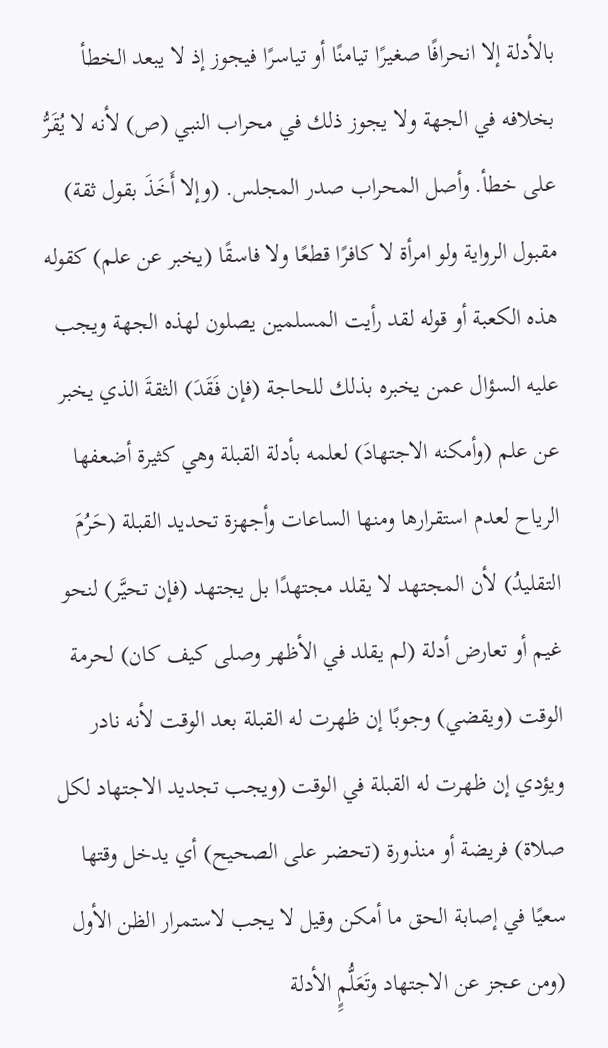بالأدلة إلا انحرافًا صغيرًا تيامنًا أو تياسرًا فيجوز إذ لا يبعد الخطأ بخلافه في الجهة ولا يجوز ذلك في محراب النبي (ص) لأنه لا يُقَرُّ على خطأ. وأصل المحراب صدر المجلس. (وإلا أَخَذَ بقول ثقة) مقبول الرواية ولو امرأة لا كافرًا قطعًا ولا فاسقًا (يخبر عن علم) كقوله هذه الكعبة أو قوله لقد رأيت المسلمين يصلون لهذه الجهة ويجب عليه السؤال عمن يخبره بذلك للحاجة (فإن فَقَدَ) الثقةَ الذي يخبر عن علم (وأمكنه الاجتهادَ) لعلمه بأدلة القبلة وهي كثيرة أضعفها الرياح لعدم استقرارها ومنها الساعات وأجهزة تحديد القبلة (حَرُمَ التقليدُ) لأن المجتهد لا يقلد مجتهدًا بل يجتهد (فإن تحيَّر) لنحو غيم أو تعارض أدلة (لم يقلد في الأظهر وصلى كيف كان) لحرمة الوقت (ويقضي) وجوبًا إن ظهرت له القبلة بعد الوقت لأنه نادر ويؤدي إن ظهرت له القبلة في الوقت (ويجب تجديد الاجتهاد لكل صلاة) فريضة أو منذورة (تحضر على الصحيح) أي يدخل وقتها سعيًا في إصابة الحق ما أمكن وقيل لا يجب لاستمرار الظن الأول (ومن عجز عن الاجتهاد وتَعَلُّمٍِ الأدلة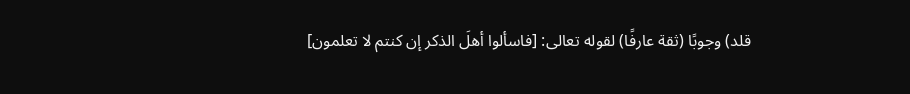قلد) وجوبًا (ثقة عارفًا) لقوله تعالى: [فاسألوا أهلَ الذكر إن كنتم لا تعلمون]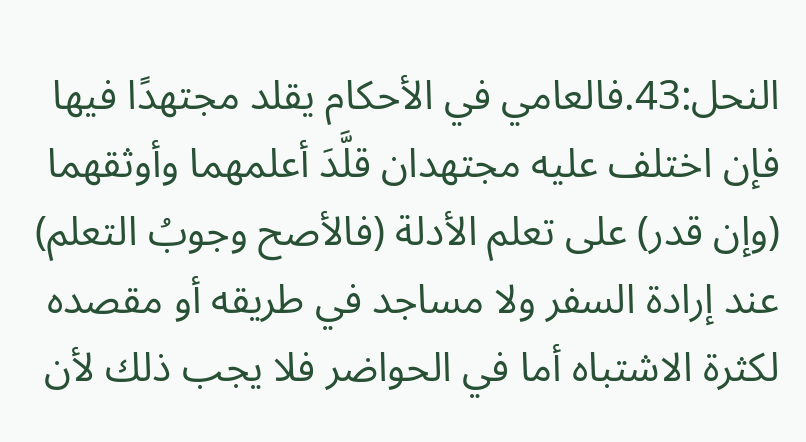النحل:43.فالعامي في الأحكام يقلد مجتهدًا فيها فإن اختلف عليه مجتهدان قلَّدَ أعلمهما وأوثقهما (وإن قدر) على تعلم الأدلة (فالأصح وجوبُ التعلم) عند إرادة السفر ولا مساجد في طريقه أو مقصده لكثرة الاشتباه أما في الحواضر فلا يجب ذلك لأن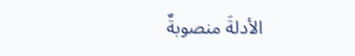الأدلةَ منصوبةٌ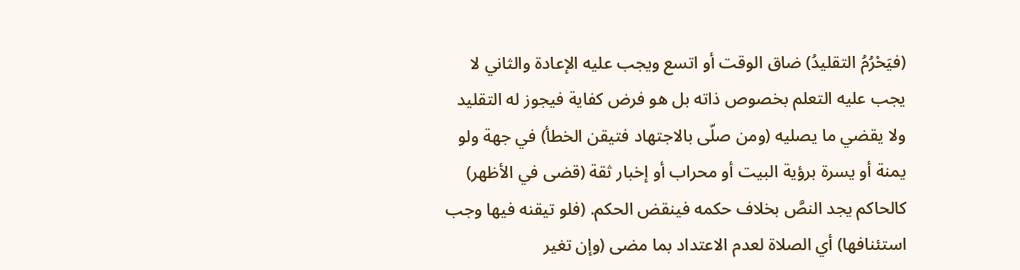(فيَحْرُمُ التقليدُ) ضاق الوقت أو اتسع ويجب عليه الإعادة والثاني لا يجب عليه التعلم بخصوص ذاته بل هو فرض كفاية فيجوز له التقليد ولا يقضي ما يصليه (ومن صلّى بالاجتهاد فتيقن الخطأ) في جهة ولو يمنة أو يسرة برؤية البيت أو محراب أو إخبار ثقة (قضى في الأظهر) كالحاكم يجد النصَّ بخلاف حكمه فينقض الحكم. (فلو تيقنه فيها وجب استئنافها) أي الصلاة لعدم الاعتداد بما مضى (وإن تغير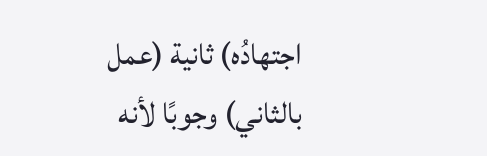اجتهادُه) ثانية (عمل بالثاني) وجوبًا لأنه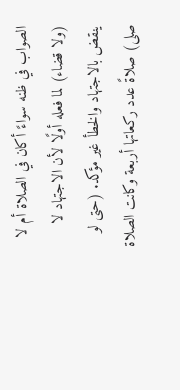الصواب في ظنه سواءً أكان في الصلاة أم لا (ولا قضاء) لما فعله أولًا لأن الاجتهاد لا ينقض بالاجتهاد والخطأ غير مؤكد. (حتى لو صلى) صلاةً عدد ركعاتها أربعة وكانت الصلاة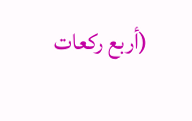(أربع ركعات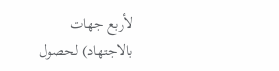لأربع جهات بالاجتهاد) لحصول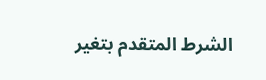الشرط المتقدم بتغير